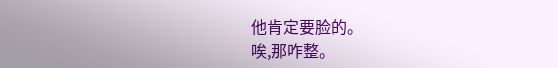他肯定要脸的。
唉,那咋整。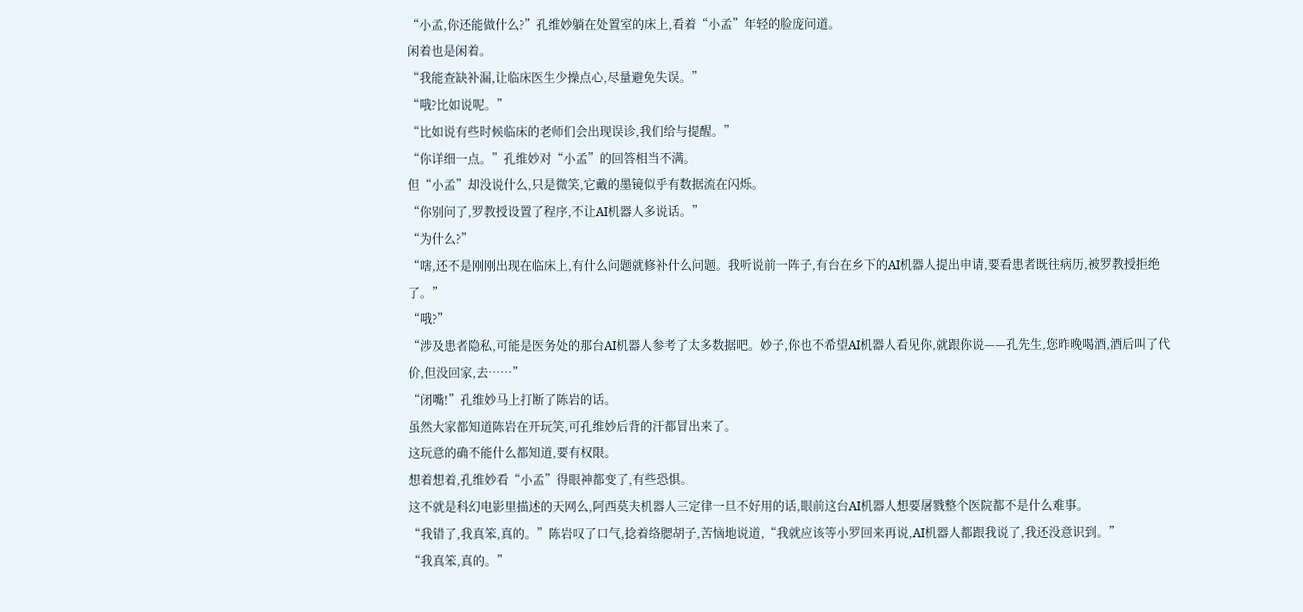“小孟,你还能做什么?”孔维妙躺在处置室的床上,看着“小孟”年轻的脸庞问道。
闲着也是闲着。
“我能查缺补漏,让临床医生少操点心,尽量避免失误。”
“哦?比如说呢。”
“比如说有些时候临床的老师们会出现误诊,我们给与提醒。”
“你详细一点。”孔维妙对“小孟”的回答相当不满。
但“小孟”却没说什么,只是微笑,它戴的墨镜似乎有数据流在闪烁。
“你别问了,罗教授设置了程序,不让AI机器人多说话。”
“为什么?”
“嗐,还不是刚刚出现在临床上,有什么问题就修补什么问题。我听说前一阵子,有台在乡下的AI机器人提出申请,要看患者既往病历,被罗教授拒绝了。”
“哦?”
“涉及患者隐私,可能是医务处的那台AI机器人参考了太多数据吧。妙子,你也不希望AI机器人看见你,就跟你说——孔先生,您昨晚喝酒,酒后叫了代价,但没回家,去……”
“闭嘴!”孔维妙马上打断了陈岩的话。
虽然大家都知道陈岩在开玩笑,可孔维妙后背的汗都冒出来了。
这玩意的确不能什么都知道,要有权限。
想着想着,孔维妙看“小孟”得眼神都变了,有些恐惧。
这不就是科幻电影里描述的天网么,阿西莫夫机器人三定律一旦不好用的话,眼前这台AI机器人想要屠戮整个医院都不是什么难事。
“我错了,我真笨,真的。”陈岩叹了口气,捻着络腮胡子,苦恼地说道,“我就应该等小罗回来再说,AI机器人都跟我说了,我还没意识到。”
“我真笨,真的。”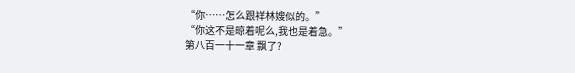“你……怎么跟祥林嫂似的。”
“你这不是晾着呢么,我也是着急。”
第八百一十一章 飘了?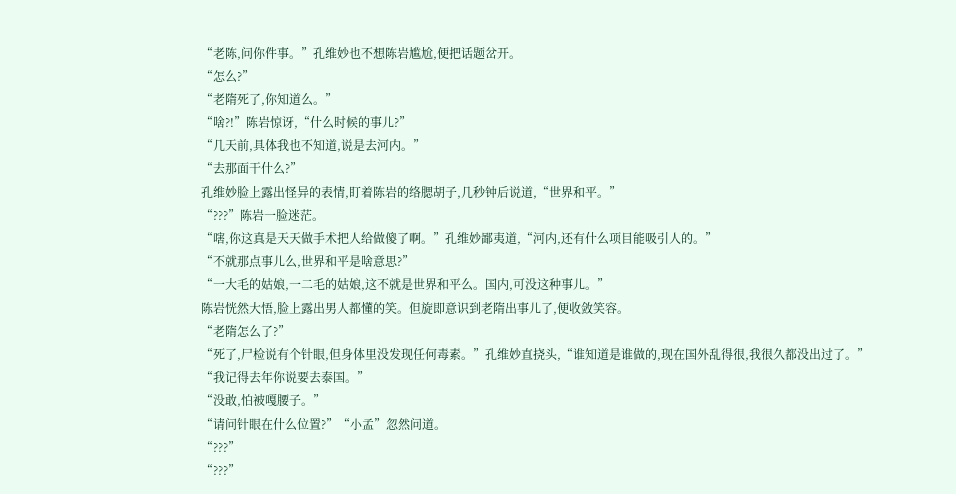“老陈,问你件事。”孔维妙也不想陈岩尴尬,便把话题岔开。
“怎么?”
“老隋死了,你知道么。”
“啥?!”陈岩惊讶,“什么时候的事儿?”
“几天前,具体我也不知道,说是去河内。”
“去那面干什么?”
孔维妙脸上露出怪异的表情,盯着陈岩的络腮胡子,几秒钟后说道,“世界和平。”
“???”陈岩一脸迷茫。
“嗐,你这真是天天做手术把人给做傻了啊。”孔维妙鄙夷道,“河内,还有什么项目能吸引人的。”
“不就那点事儿么,世界和平是啥意思?”
“一大毛的姑娘,一二毛的姑娘,这不就是世界和平么。国内,可没这种事儿。”
陈岩恍然大悟,脸上露出男人都懂的笑。但旋即意识到老隋出事儿了,便收敛笑容。
“老隋怎么了?”
“死了,尸检说有个针眼,但身体里没发现任何毒素。”孔维妙直挠头,“谁知道是谁做的,现在国外乱得很,我很久都没出过了。”
“我记得去年你说要去泰国。”
“没敢,怕被嘎腰子。”
“请问针眼在什么位置?”“小孟”忽然问道。
“???”
“???”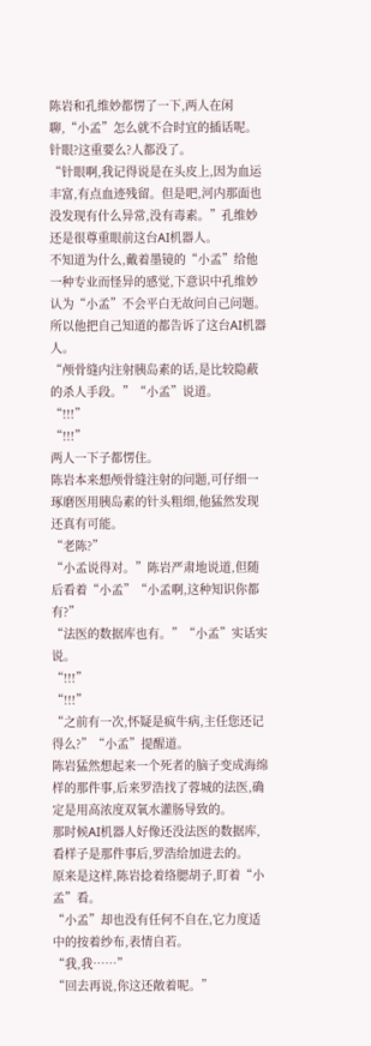陈岩和孔维妙都愣了一下,两人在闲聊,“小孟”怎么就不合时宜的插话呢。
针眼?这重要么?人都没了。
“针眼啊,我记得说是在头皮上,因为血运丰富,有点血迹残留。但是吧,河内那面也没发现有什么异常,没有毒素。”孔维妙还是很尊重眼前这台AI机器人。
不知道为什么,戴着墨镜的“小孟”给他一种专业而怪异的感觉,下意识中孔维妙认为“小孟”不会平白无故问自己问题。
所以他把自己知道的都告诉了这台AI机器人。
“颅骨缝内注射胰岛素的话,是比较隐蔽的杀人手段。”“小孟”说道。
“!!!”
“!!!”
两人一下子都愣住。
陈岩本来想颅骨缝注射的问题,可仔细一琢磨医用胰岛素的针头粗细,他猛然发现还真有可能。
“老陈?”
“小孟说得对。”陈岩严肃地说道,但随后看着“小孟”“小孟啊,这种知识你都有?”
“法医的数据库也有。”“小孟”实话实说。
“!!!”
“!!!”
“之前有一次,怀疑是疯牛病,主任您还记得么?”“小孟”提醒道。
陈岩猛然想起来一个死者的脑子变成海绵样的那件事,后来罗浩找了蓉城的法医,确定是用高浓度双氧水灌肠导致的。
那时候AI机器人好像还没法医的数据库,看样子是那件事后,罗浩给加进去的。
原来是这样,陈岩捻着络腮胡子,盯着“小孟”看。
“小孟”却也没有任何不自在,它力度适中的按着纱布,表情自若。
“我,我……”
“回去再说,你这还敞着呢。”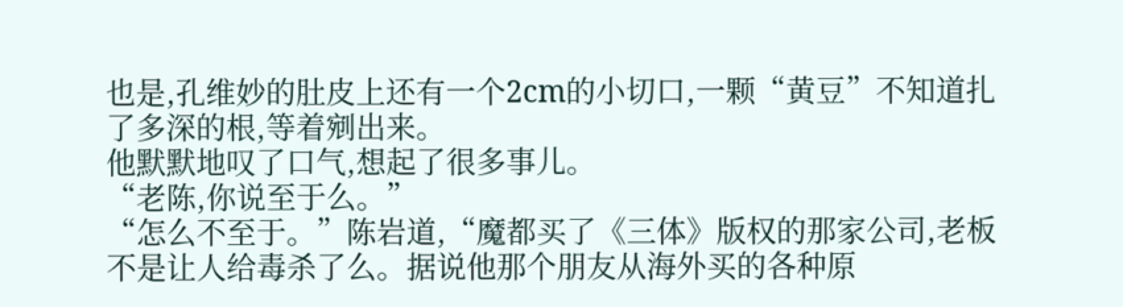也是,孔维妙的肚皮上还有一个2cm的小切口,一颗“黄豆”不知道扎了多深的根,等着剜出来。
他默默地叹了口气,想起了很多事儿。
“老陈,你说至于么。”
“怎么不至于。”陈岩道,“魔都买了《三体》版权的那家公司,老板不是让人给毒杀了么。据说他那个朋友从海外买的各种原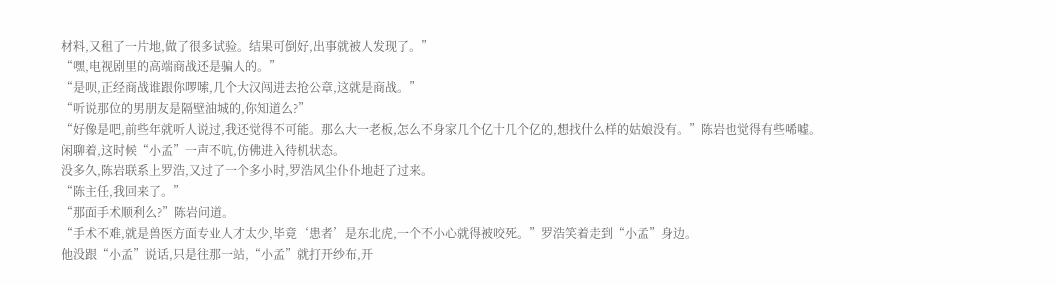材料,又租了一片地,做了很多试验。结果可倒好,出事就被人发现了。”
“嘿,电视剧里的高端商战还是骗人的。”
“是呗,正经商战谁跟你啰嗦,几个大汉闯进去抢公章,这就是商战。”
“听说那位的男朋友是隔壁油城的,你知道么?”
“好像是吧,前些年就听人说过,我还觉得不可能。那么大一老板,怎么不身家几个亿十几个亿的,想找什么样的姑娘没有。”陈岩也觉得有些唏嘘。
闲聊着,这时候“小孟”一声不吭,仿佛进入待机状态。
没多久,陈岩联系上罗浩,又过了一个多小时,罗浩风尘仆仆地赶了过来。
“陈主任,我回来了。”
“那面手术顺利么?”陈岩问道。
“手术不难,就是兽医方面专业人才太少,毕竟‘患者’是东北虎,一个不小心就得被咬死。”罗浩笑着走到“小孟”身边。
他没跟“小孟”说话,只是往那一站,“小孟”就打开纱布,开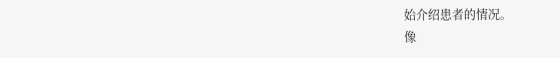始介绍患者的情况。
像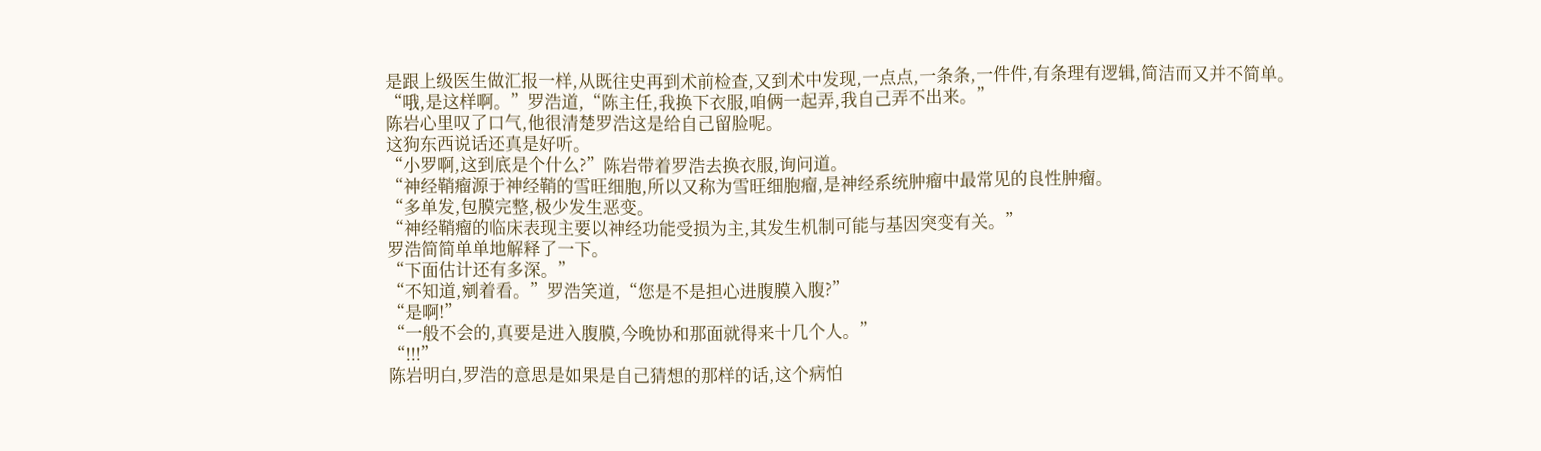是跟上级医生做汇报一样,从既往史再到术前检查,又到术中发现,一点点,一条条,一件件,有条理有逻辑,简洁而又并不简单。
“哦,是这样啊。”罗浩道,“陈主任,我换下衣服,咱俩一起弄,我自己弄不出来。”
陈岩心里叹了口气,他很清楚罗浩这是给自己留脸呢。
这狗东西说话还真是好听。
“小罗啊,这到底是个什么?”陈岩带着罗浩去换衣服,询问道。
“神经鞘瘤源于神经鞘的雪旺细胞,所以又称为雪旺细胞瘤,是神经系统肿瘤中最常见的良性肿瘤。
“多单发,包膜完整,极少发生恶变。
“神经鞘瘤的临床表现主要以神经功能受损为主,其发生机制可能与基因突变有关。”
罗浩简简单单地解释了一下。
“下面估计还有多深。”
“不知道,剜着看。”罗浩笑道,“您是不是担心进腹膜入腹?”
“是啊!”
“一般不会的,真要是进入腹膜,今晚协和那面就得来十几个人。”
“!!!”
陈岩明白,罗浩的意思是如果是自己猜想的那样的话,这个病怕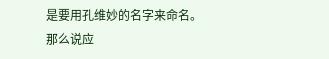是要用孔维妙的名字来命名。
那么说应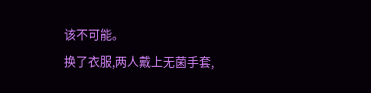该不可能。
换了衣服,两人戴上无菌手套,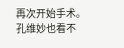再次开始手术。
孔维妙也看不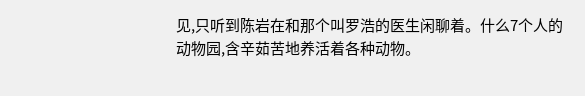见,只听到陈岩在和那个叫罗浩的医生闲聊着。什么7个人的动物园,含辛茹苦地养活着各种动物。